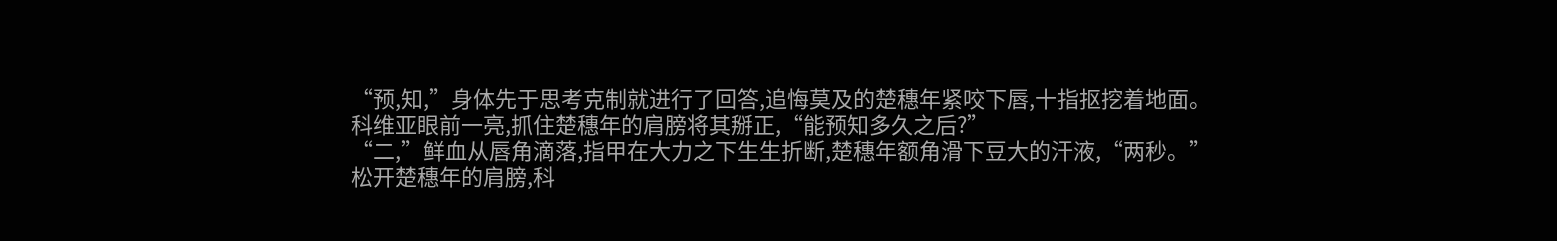“预,知,”身体先于思考克制就进行了回答,追悔莫及的楚穗年紧咬下唇,十指抠挖着地面。
科维亚眼前一亮,抓住楚穗年的肩膀将其掰正,“能预知多久之后?”
“二,”鲜血从唇角滴落,指甲在大力之下生生折断,楚穗年额角滑下豆大的汗液,“两秒。”
松开楚穗年的肩膀,科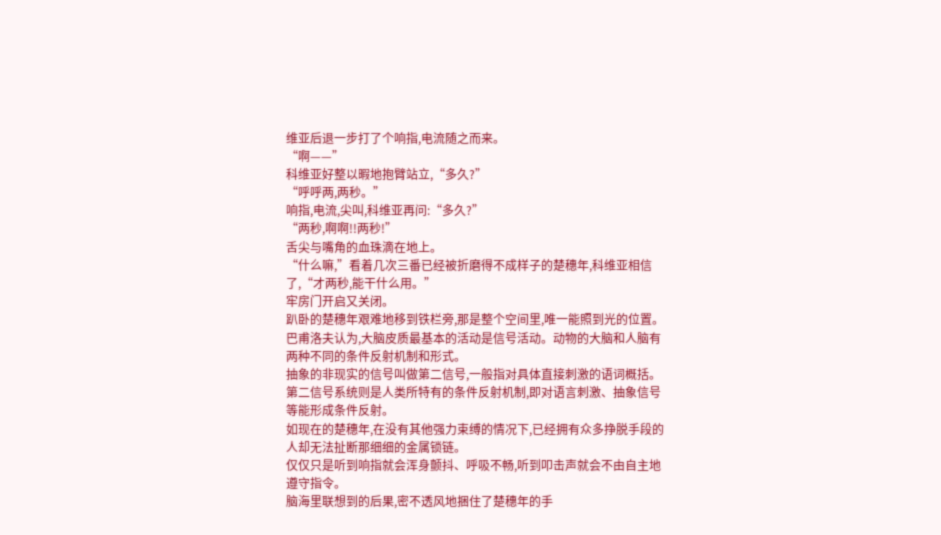维亚后退一步打了个响指,电流随之而来。
“啊——”
科维亚好整以暇地抱臂站立,“多久?”
“呼呼两,两秒。”
响指,电流,尖叫,科维亚再问:“多久?”
“两秒,啊啊!!两秒!”
舌尖与嘴角的血珠滴在地上。
“什么嘛,”看着几次三番已经被折磨得不成样子的楚穗年,科维亚相信了,“才两秒,能干什么用。”
牢房门开启又关闭。
趴卧的楚穗年艰难地移到铁栏旁,那是整个空间里,唯一能照到光的位置。
巴甫洛夫认为,大脑皮质最基本的活动是信号活动。动物的大脑和人脑有两种不同的条件反射机制和形式。
抽象的非现实的信号叫做第二信号,一般指对具体直接刺激的语词概括。
第二信号系统则是人类所特有的条件反射机制,即对语言刺激、抽象信号等能形成条件反射。
如现在的楚穗年,在没有其他强力束缚的情况下,已经拥有众多挣脱手段的人却无法扯断那细细的金属锁链。
仅仅只是听到响指就会浑身颤抖、呼吸不畅,听到叩击声就会不由自主地遵守指令。
脑海里联想到的后果,密不透风地捆住了楚穗年的手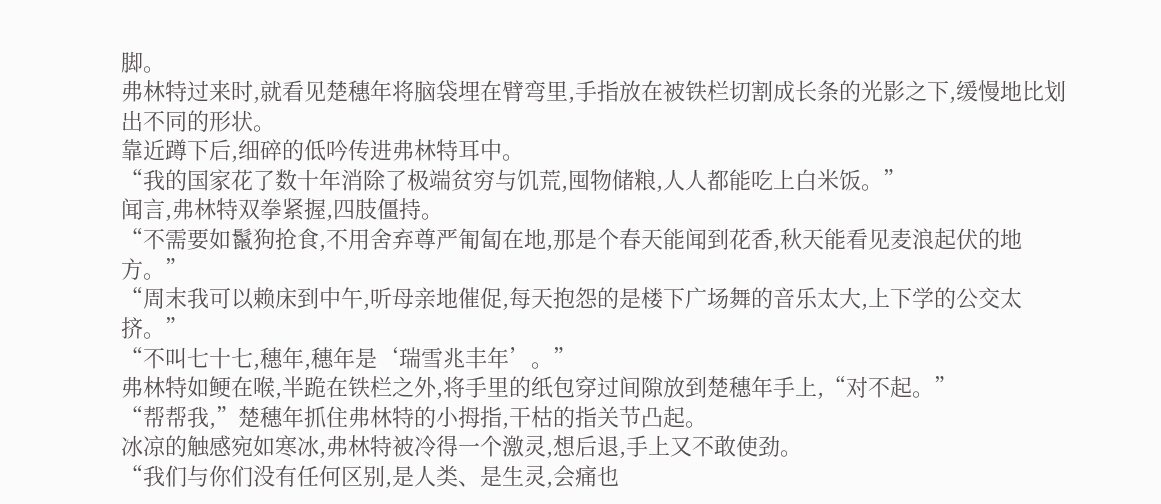脚。
弗林特过来时,就看见楚穗年将脑袋埋在臂弯里,手指放在被铁栏切割成长条的光影之下,缓慢地比划出不同的形状。
靠近蹲下后,细碎的低吟传进弗林特耳中。
“我的国家花了数十年消除了极端贫穷与饥荒,囤物储粮,人人都能吃上白米饭。”
闻言,弗林特双拳紧握,四肢僵持。
“不需要如鬣狗抢食,不用舍弃尊严匍匐在地,那是个春天能闻到花香,秋天能看见麦浪起伏的地方。”
“周末我可以赖床到中午,听母亲地催促,每天抱怨的是楼下广场舞的音乐太大,上下学的公交太挤。”
“不叫七十七,穗年,穗年是‘瑞雪兆丰年’。”
弗林特如鲠在喉,半跪在铁栏之外,将手里的纸包穿过间隙放到楚穗年手上,“对不起。”
“帮帮我,”楚穗年抓住弗林特的小拇指,干枯的指关节凸起。
冰凉的触感宛如寒冰,弗林特被冷得一个激灵,想后退,手上又不敢使劲。
“我们与你们没有任何区别,是人类、是生灵,会痛也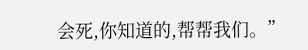会死,你知道的,帮帮我们。”